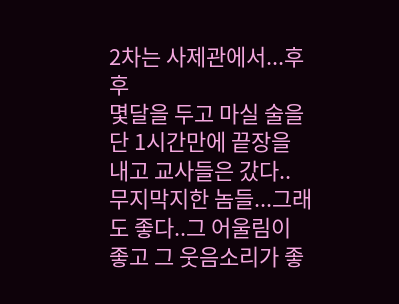2차는 사제관에서...후후
몇달을 두고 마실 술을 단 1시간만에 끝장을 내고 교사들은 갔다..
무지막지한 놈들...그래도 좋다..그 어울림이 좋고 그 웃음소리가 좋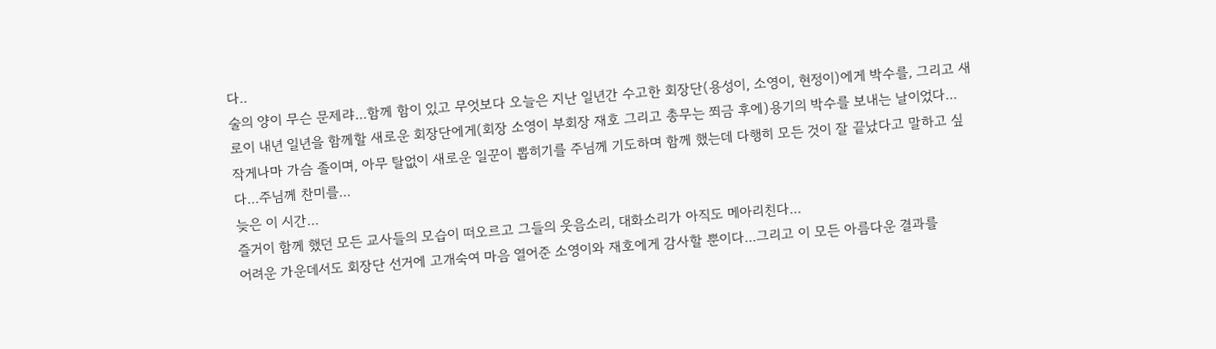다..
술의 양이 무슨 문제랴...함께 함이 있고 무엇보다 오늘은 지난 일년간 수고한 회장단(용성이, 소영이, 현정이)에게 박수를, 그리고 새로이 내년 일년을 함께할 새로운 회장단에게(회장 소영이 부회장 재호 그리고 총무는 쬐금 후에)용기의 박수를 보내는 날이었다...
작게나마 가슴 졸이며, 아무 탈없이 새로운 일꾼이 뽑히기를 주님께 기도하며 함께 했는데 다행히 모든 것이 잘 끝났다고 말하고 싶다...주님께 찬미를...
늦은 이 시간...
즐거이 함께 했던 모든 교사들의 모습이 떠오르고 그들의 웃음소리, 대화소리가 아직도 메아리친다...
어려운 가운데서도 회장단 선거에 고개숙여 마음 열어준 소영이와 재호에게 감사할 뿐이다...그리고 이 모든 아름다운 결과를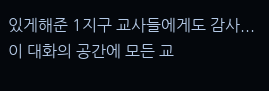있게해준 1지구 교사들에게도 감사...
이 대화의 공간에 모든 교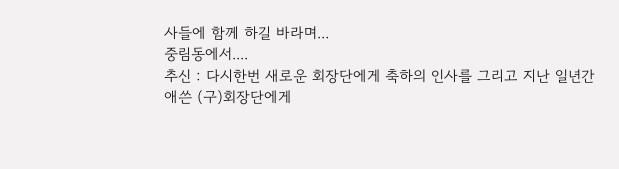사들에 함께 하길 바라며...
중림동에서....
추신 : 다시한번 새로운 회장단에게 축하의 인사를 그리고 지난 일년간
애쓴 (구)회장단에게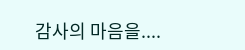감사의 마음을....